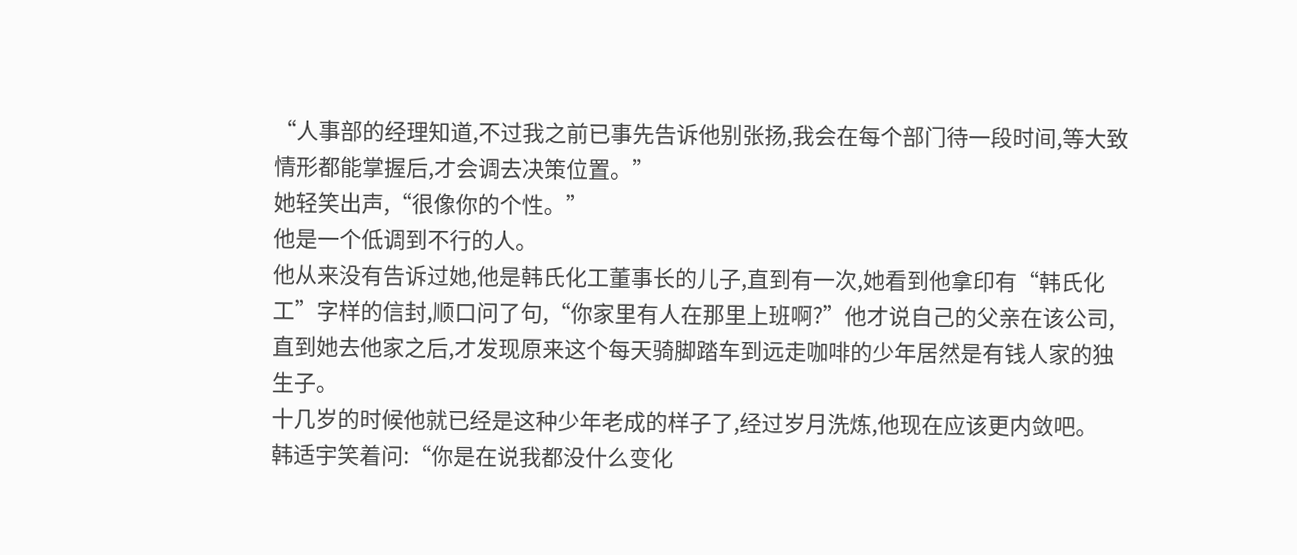“人事部的经理知道,不过我之前已事先告诉他别张扬,我会在每个部门待一段时间,等大致情形都能掌握后,才会调去决策位置。”
她轻笑出声,“很像你的个性。”
他是一个低调到不行的人。
他从来没有告诉过她,他是韩氏化工董事长的儿子,直到有一次,她看到他拿印有“韩氏化工”字样的信封,顺口问了句,“你家里有人在那里上班啊?”他才说自己的父亲在该公司,直到她去他家之后,才发现原来这个每天骑脚踏车到远走咖啡的少年居然是有钱人家的独生子。
十几岁的时候他就已经是这种少年老成的样子了,经过岁月洗炼,他现在应该更内敛吧。
韩适宇笑着问:“你是在说我都没什么变化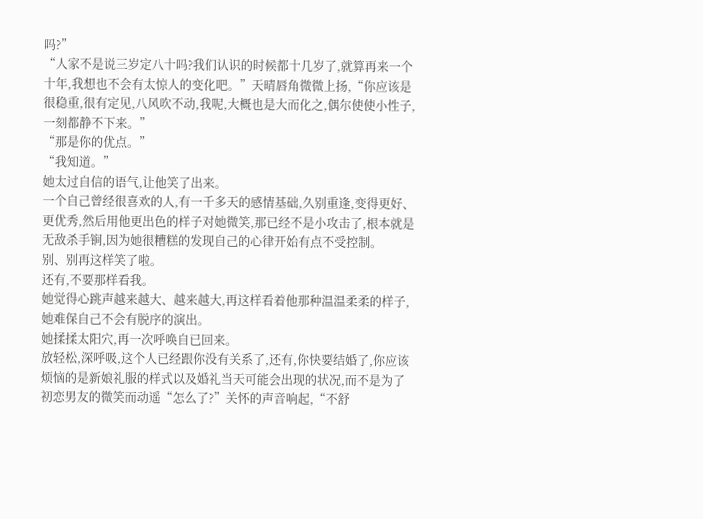吗?”
“人家不是说三岁定八十吗?我们认识的时候都十几岁了,就算再来一个十年,我想也不会有太惊人的变化吧。”天晴唇角微微上扬,“你应该是很稳重,很有定见,八风吹不动,我呢,大概也是大而化之,偶尔使使小性子,一刻都静不下来。”
“那是你的优点。”
“我知道。”
她太过自信的语气,让他笑了出来。
一个自己曾经很喜欢的人,有一千多天的感情基础,久别重逢,变得更好、更优秀,然后用他更出色的样子对她微笑,那已经不是小攻击了,根本就是无敌杀手锏,因为她很糟糕的发现自己的心律开始有点不受控制。
别、别再这样笑了啦。
还有,不要那样看我。
她觉得心跳声越来越大、越来越大,再这样看着他那种温温柔柔的样子,她难保自己不会有脱序的演出。
她揉揉太阳穴,再一次呼唤自已回来。
放轻松,深呼吸,这个人已经跟你没有关系了,还有,你快要结婚了,你应该烦恼的是新娘礼服的样式以及婚礼当天可能会出现的状况,而不是为了初恋男友的微笑而动遥“怎么了?”关怀的声音响起,“不舒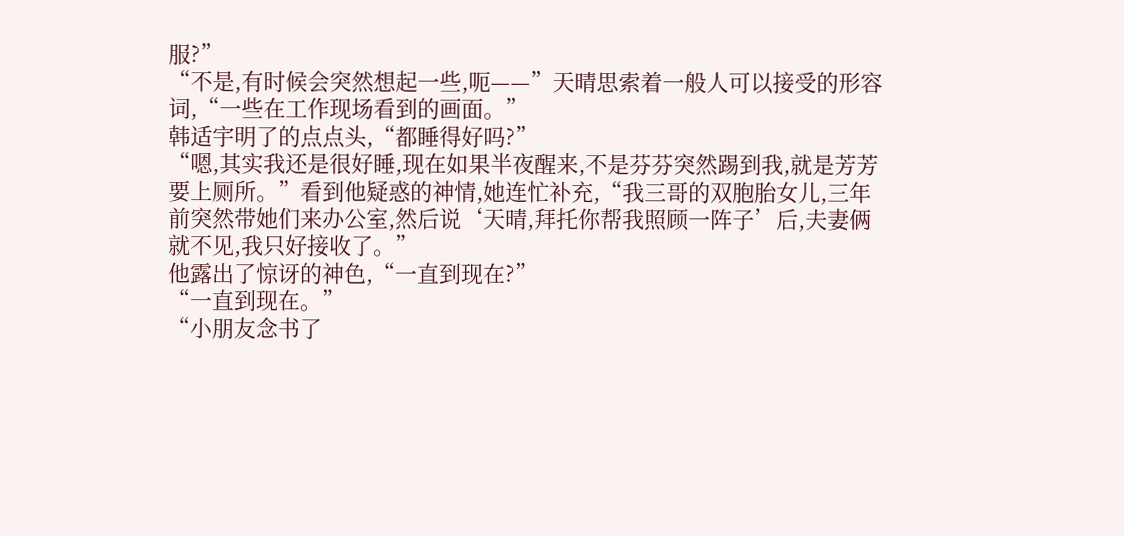服?”
“不是,有时候会突然想起一些,呃——”天晴思索着一般人可以接受的形容词,“一些在工作现场看到的画面。”
韩适宇明了的点点头,“都睡得好吗?”
“嗯,其实我还是很好睡,现在如果半夜醒来,不是芬芬突然踢到我,就是芳芳要上厕所。”看到他疑惑的神情,她连忙补充,“我三哥的双胞胎女儿,三年前突然带她们来办公室,然后说‘天晴,拜托你帮我照顾一阵子’后,夫妻俩就不见,我只好接收了。”
他露出了惊讶的神色,“一直到现在?”
“一直到现在。”
“小朋友念书了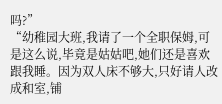吗?”
“幼稚园大班,我请了一个全职保姆,可是这么说,毕竟是姑姑吧,她们还是喜欢跟我睡。因为双人床不够大,只好请人改成和室,铺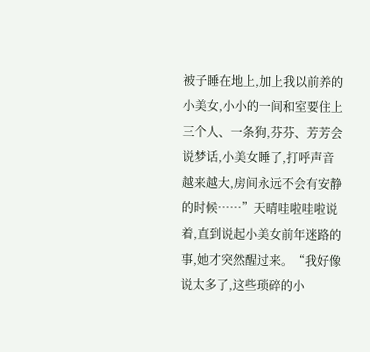被子睡在地上,加上我以前养的小美女,小小的一间和室要住上三个人、一条狗,芬芬、芳芳会说梦话,小美女睡了,打呼声音越来越大,房间永远不会有安静的时候……”天晴哇啦哇啦说着,直到说起小美女前年迷路的事,她才突然醒过来。“我好像说太多了,这些琐碎的小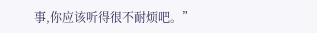事,你应该听得很不耐烦吧。”